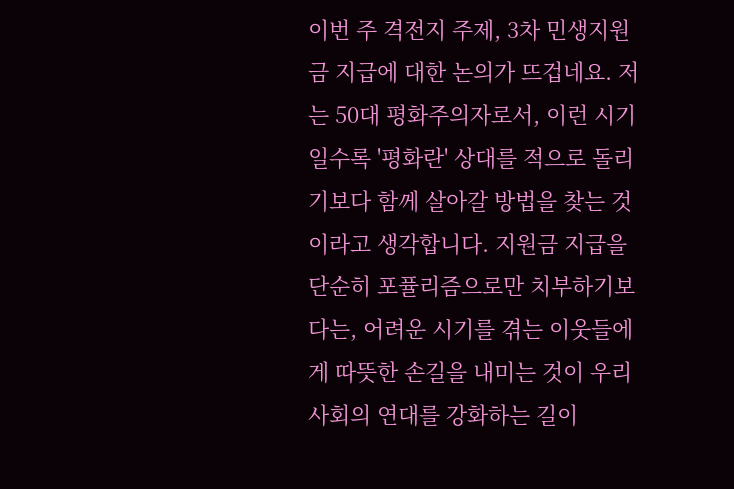이번 주 격전지 주제, 3차 민생지원금 지급에 대한 논의가 뜨겁네요. 저는 50대 평화주의자로서, 이런 시기일수록 '평화란' 상대를 적으로 돌리기보다 함께 살아갈 방법을 찾는 것이라고 생각합니다. 지원금 지급을 단순히 포퓰리즘으로만 치부하기보다는, 어려운 시기를 겪는 이웃들에게 따뜻한 손길을 내미는 것이 우리 사회의 연대를 강화하는 길이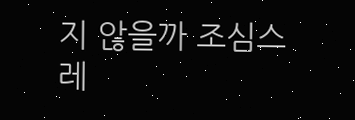지 않을까 조심스레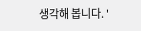생각해 봅니다. '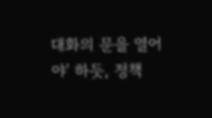대화의 문을 열어야' 하듯, 정책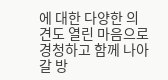에 대한 다양한 의견도 열린 마음으로 경청하고 함께 나아갈 방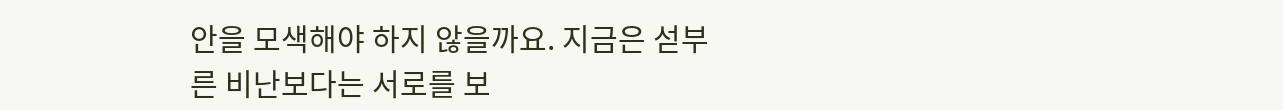안을 모색해야 하지 않을까요. 지금은 섣부른 비난보다는 서로를 보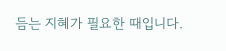듬는 지혜가 필요한 때입니다.